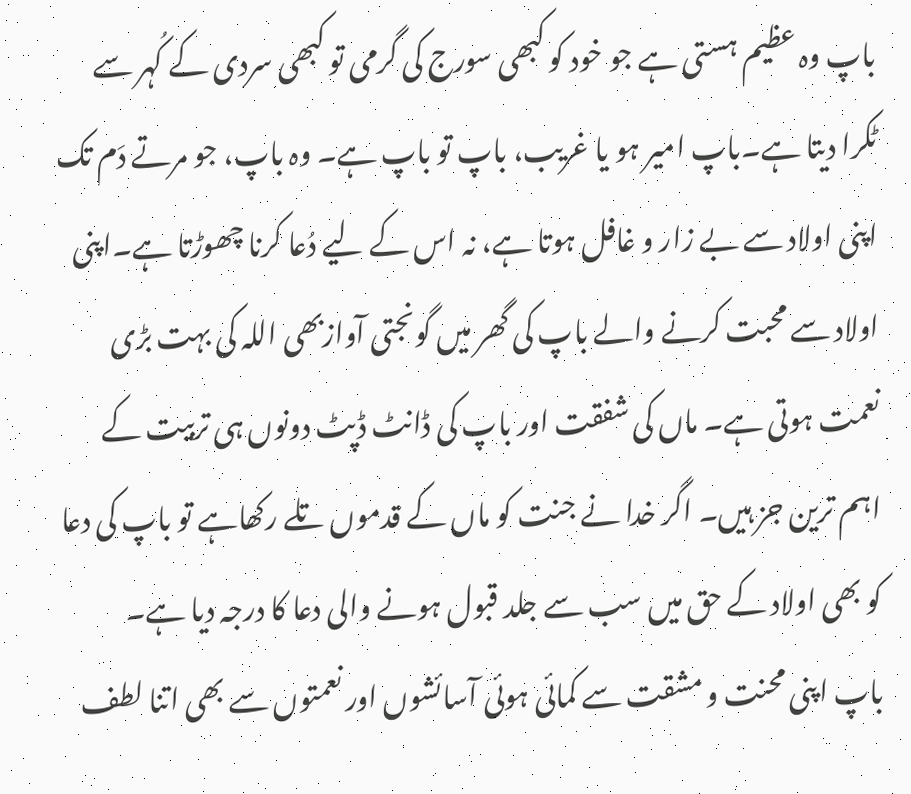باپ وہ عظیم ہستی ہے جو خود کو کبھی سورج کی گرمی تو کبھی سردی کے کُہر سے ٹکرا دیتا ہے۔باپ امیر ہو یا غریب، باپ تو باپ ہے۔ وہ باپ، جو مرتے دَم تک اپنی اولاد سے بے زار و غافل ہوتا ہے، نہ اس کے لیے دُعا کرنا چھوڑتا ہے۔اپنی اولاد سے محبت کرنے والے باپ کی گھر میں گونجتی آوازبھی اللہ کی بہت بڑی نعمت ہوتی ہے۔ ماں کی شفقت اور باپ کی ڈانٹ ڈپٹ دونوں ہی تربیت کے اہم ترین جز ہیں۔ اگر خدا نے جنت کو ماں کے قدموں تلے رکھاہے تو باپ کی دعا کو بھی اولاد کے حق میں سب سے جلد قبول ہونے والی دعا کا درجہ دیا ہے۔
باپ اپنی محنت و مشقت سے کمائی ہوئی آسائشوں اور نعمتوں سے بھی اتنا لطف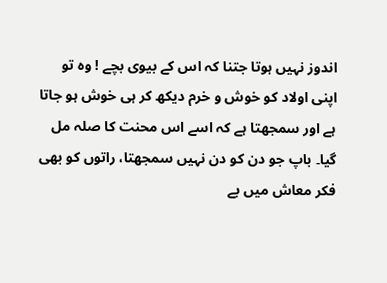اندوز نہیں ہوتا جتنا کہ اس کے بیوی بچے ! وہ تو اپنی اولاد کو خوش و خرم دیکھ کر ہی خوش ہو جاتا ہے اور سمجھتا ہے کہ اسے اس محنت کا صلہ مل گیا۔ باپ جو دن کو دن نہیں سمجھتا، راتوں کو بھی فکر معاش میں بے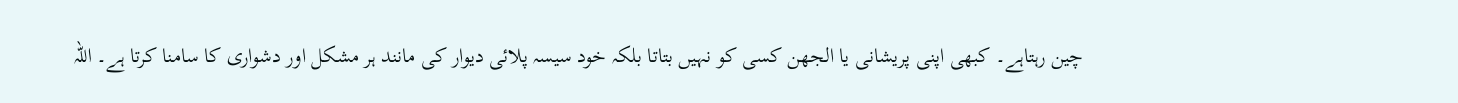چین رہتاہے۔ کبھی اپنی پریشانی یا الجھن کسی کو نہیں بتاتا بلکہ خود سیسہ پلائی دیوار کی مانند ہر مشکل اور دشواری کا سامنا کرتا ہے۔ اللہ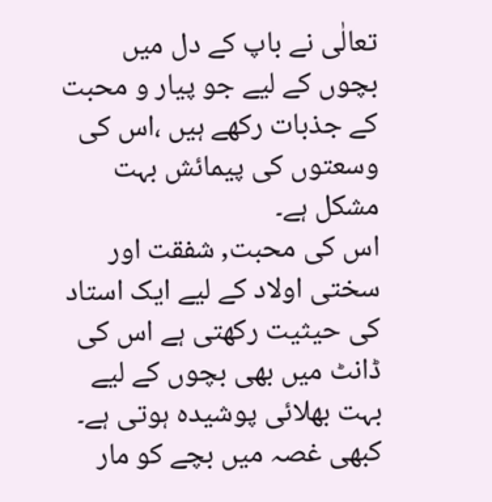تعالٰی نے باپ کے دل میں بچوں کے لیے جو پیار و محبت کے جذبات رکھے ہیں ،اس کی وسعتوں کی پیمائش بہت مشکل ہے۔
اس کی محبت, شفقت اور سختی اولاد کے لیے ایک استاد کی حیثیت رکھتی ہے اس کی ڈانٹ میں بھی بچوں کے لیے بہت بھلائی پوشیدہ ہوتی ہے۔ کبھی غصہ میں بچے کو مار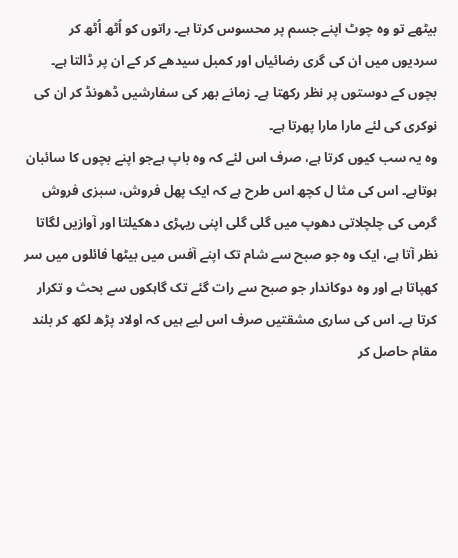بیٹھے تو وہ چوٹ اپنے جسم پر محسوس کرتا ہے۔ راتوں کو اُٹھ اُٹھ کر سردیوں میں ان کی گری رضائیاں اور کمبل سیدھے کر کے ان پر ڈالتا ہے۔ بچوں کے دوستوں پر نظر رکھتا ہے۔ زمانے بھر کی سفارشیں ڈھونڈ کر ان کی نوکری کی لئے مارا مارا پھرتا ہے۔
وہ یہ سب کیوں کرتا ہے، صرف اس لئے کہ وہ باپ ہےجو اپنے بچوں کا سائبان ہوتاہے۔ اس کی مثا ل کچھ اس طرح ہے کہ ایک پھل فروش، سبزی فروش گرمی کی چلچلاتی دھوپ میں گلی گلی اپنی ریہڑی دھکیلتا اور آوازیں لگاتا نظر آتا ہے، ایک وہ جو صبح سے شام تک اپنے آفس میں بیٹھا فائلوں میں سر کھپاتا ہے اور وہ دوکاندار جو صبح سے رات گئے تک گاہکوں سے بحث و تکرار کرتا ہے۔ اس کی ساری مشقتیں صرف اس لیے ہیں کہ اولاد پڑھ لکھ کر بلند مقام حاصل کر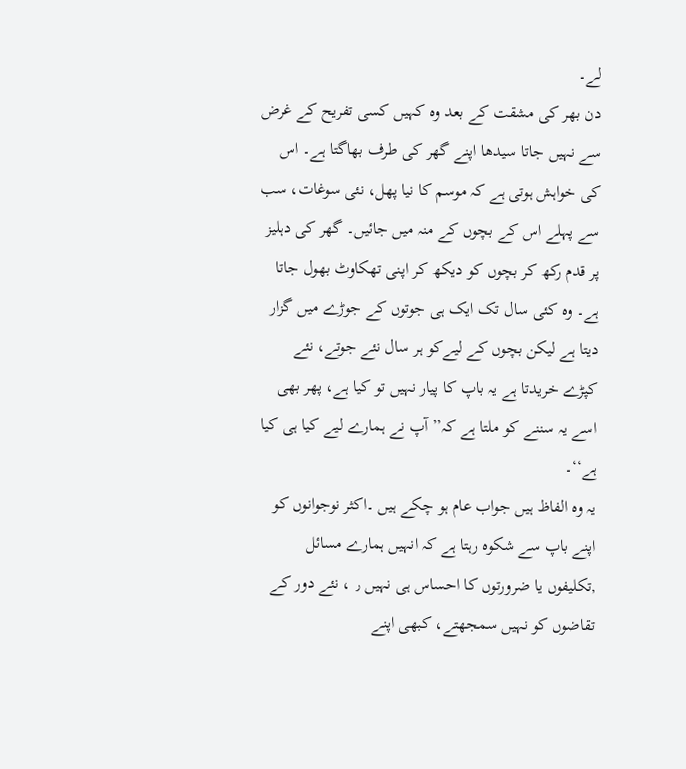لے۔
دن بھر کی مشقت کے بعد وہ کہیں کسی تفریح کے غرض سے نہیں جاتا سیدھا اپنے گھر کی طرف بھاگتا ہے۔ اس کی خواہش ہوتی ہے کہ موسم کا نیا پھل، نئی سوغات، سب سے پہلے اس کے بچوں کے منہ میں جائیں۔ گھر کی دہلیز پر قدم رکھ کر بچوں کو دیکھ کر اپنی تھکاوٹ بھول جاتا ہے۔ وہ کئی سال تک ایک ہی جوتوں کے جوڑے میں گزار دیتا ہے لیکن بچوں کے لیےکو ہر سال نئے جوتے، نئے کپڑے خریدتا ہے یہ باپ کا پیار نہیں تو کیا ہے، پھر بھی اسے یہ سننے کو ملتا ہے کہ’’ آپ نے ہمارے لیے کیا ہی کیا ہے‘‘۔
یہ وہ الفاظ ہیں جواب عام ہو چکے ہیں ۔اکثر نوجوانوں کو اپنے باپ سے شکوہ رہتا ہے کہ انہیں ہمارے مسائل ,تکلیفوں یا ضرورتوں کا احساس ہی نہیں ٫ ، نئے دور کے تقاضوں کو نہیں سمجھتے، کبھی اپنے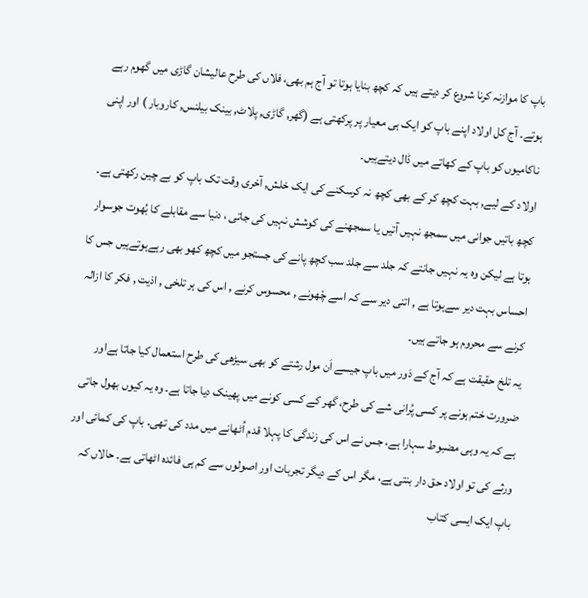باپ کا موازنہ کرنا شروع کر دیتے ہیں کہ کچھ بنایا ہوتا تو آج ہم بھی، فلاں کی طرح عالیشان گاڑی میں گھوم رہے ہوتے۔ آج کل اولاد اپنے باپ کو ایک ہی معیار پر پرکھتی ہے (گھر, گاڑی, پلاٹ, بینک بیلنس, کاروبار ) اور اپنی ناکامیوں کو باپ کے کھاتے میں ڈال دیتےہیں۔
اولاد کے ليے, بہت کچھ کر کے بھی کچھ نہ کرسکنے کی ایک خلش, آخری وقت تک باپ کو بے چین رکھتی ہے۔ کچھ باتیں جوانی میں سمجھ نہیں آتیں یا سمجھنے کی کوشش نہیں کی جاتی ، دنیا سے مقابلے کا بُھوت جوسوار ہوتا ہے لیکن وہ یہ نہیں جانتے کہ جلد سے جلد سب کچھ پانے کی جستجو میں کچھ کھو بھی رہےہوتےہیں جس کا احساس بہت دیر سےہوتا ہے , اتنی دیر سے کہ اسے چْھونے , محسوس کرنے , اس کی ہر تلخی , اذیت , فکر کا ازالہ کرنے سے محروم ہو جاتے ہیں۔
یہ تلخ حقیقت ہے کہ آج کے دَور میں باپ جیسے اَن مول رشتے کو بھی سیڑھی کی طرح استعمال کیا جاتا ہےاور ضرورت ختم ہونے پر کسی پُرانی شے کی طرح، گھر کے کسی کونے میں پھینک دیا جاتا ہے۔ وہ یہ کیوں بھول جاتی ہے کہ یہ وہی مضبوط سہارا ہے، جس نے اس کی زندگی کا پہلا قدم اُٹھانے میں مدد کی تھی۔ باپ کی کمائی اور ورثے کی تو اولاد حق دار بنتی ہے، مگر اس کے دیگر تجربات اور اصولوں سے کم ہی فائدہ اٹھاتی ہے۔ حالاں کہ باپ ایک ایسی کتاب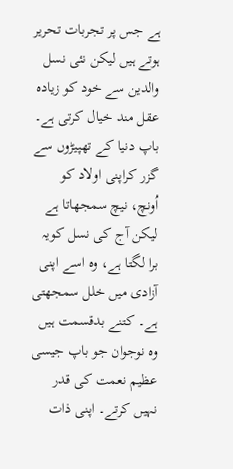ہے جس پر تجربات تحریر ہوتے ہیں لیکن نئی نسل والدین سے خود کو زیادہ عقل مند خیال کرتی ہے۔
باپ دنیا کے تھپیڑوں سے گزر کراپنی اولاد کو اُونچ، نیچ سمجھاتا ہے لیکن آج کی نسل کویہ برا لگتا ہے، وہ اسے اپنی آزادی میں خلل سمجھتی ہے۔ کتنے بدقسمت ہیں وہ نوجوان جو باپ جیسی عظیم نعمت کی قدر نہیں کرتے۔ اپنی ذات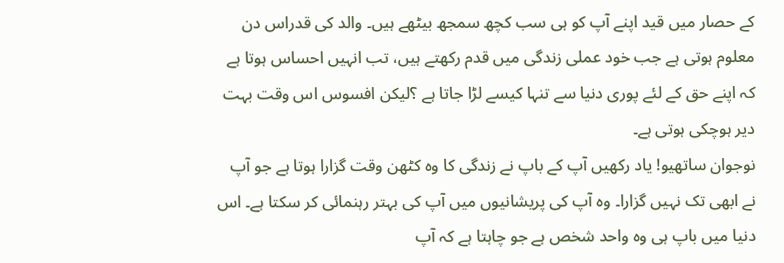کے حصار میں قید اپنے آپ کو ہی سب کچھ سمجھ بیٹھے ہیں۔ والد کی قدراس دن معلوم ہوتی ہے جب خود عملی زندگی میں قدم رکھتے ہیں، تب انہیں احساس ہوتا ہے کہ اپنے حق کے لئے پوری دنیا سے تنہا کیسے لڑا جاتا ہے ؟لیکن افسوس اس وقت بہت دیر ہوچکی ہوتی ہے۔
نوجوان ساتھیو! یاد رکھیں آپ کے باپ نے زندگی کا وہ کٹھن وقت گزارا ہوتا ہے جو آپ نے ابھی تک نہیں گزارا۔ وہ آپ کی پریشانیوں میں آپ کی بہتر رہنمائی کر سکتا ہے۔ اس دنیا میں باپ ہی وہ واحد شخص ہے جو چاہتا ہے کہ آپ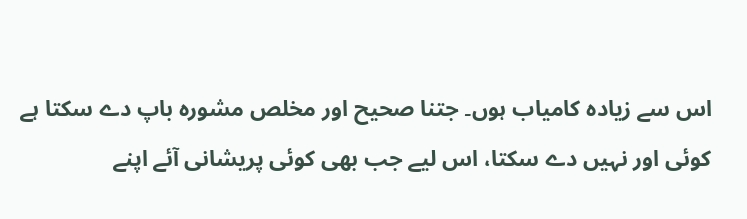اس سے زیادہ کامیاب ہوں۔ جتنا صحیح اور مخلص مشورہ باپ دے سکتا ہے کوئی اور نہیں دے سکتا، اس لیے جب بھی کوئی پریشانی آئے اپنے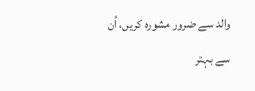والد سے ضرور مشورہ کریں، اُن سے بہتر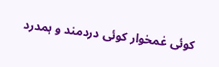کوئی غمخوار کوئی دردمند و ہمدرد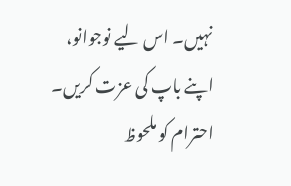نہیں۔ اس لیے نوجوانو، اپنے باپ کی عزت کریں۔ احترام کو ملحوظ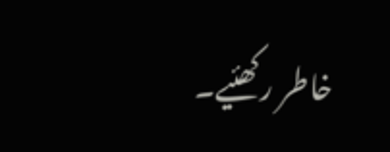خاطر رکھئیے۔